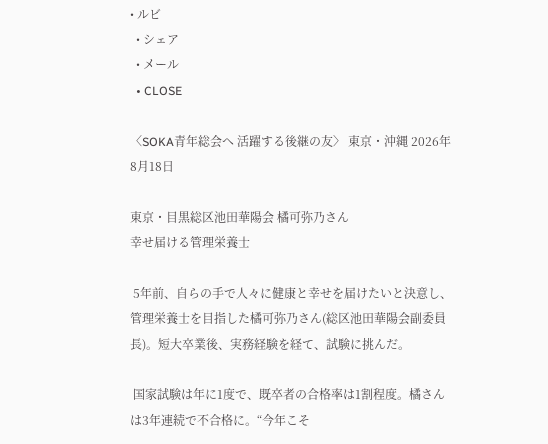• ルビ
  • シェア
  • メール
  • CLOSE

〈SOKA青年総会へ 活躍する後継の友〉 東京・沖縄 2026年8月18日

東京・目黒総区池田華陽会 橘可弥乃さん
幸せ届ける管理栄養士

 5年前、自らの手で人々に健康と幸せを届けたいと決意し、管理栄養士を目指した橘可弥乃さん(総区池田華陽会副委員長)。短大卒業後、実務経験を経て、試験に挑んだ。

 国家試験は年に1度で、既卒者の合格率は1割程度。橘さんは3年連続で不合格に。“今年こそ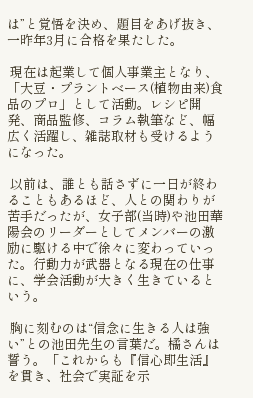は”と覚悟を決め、題目をあげ抜き、一昨年3月に合格を果たした。

 現在は起業して個人事業主となり、「大豆・プラントベース(植物由来)食品のプロ」として活動。レシピ開発、商品監修、コラム執筆など、幅広く活躍し、雑誌取材も受けるようになった。

 以前は、誰とも話さずに一日が終わることもあるほど、人との関わりが苦手だったが、女子部(当時)や池田華陽会のリーダーとしてメンバーの激励に駆ける中で徐々に変わっていった。行動力が武器となる現在の仕事に、学会活動が大きく生きているという。

 胸に刻むのは“信念に生きる人は強い”との池田先生の言葉だ。橘さんは誓う。「これからも『信心即生活』を貫き、社会で実証を示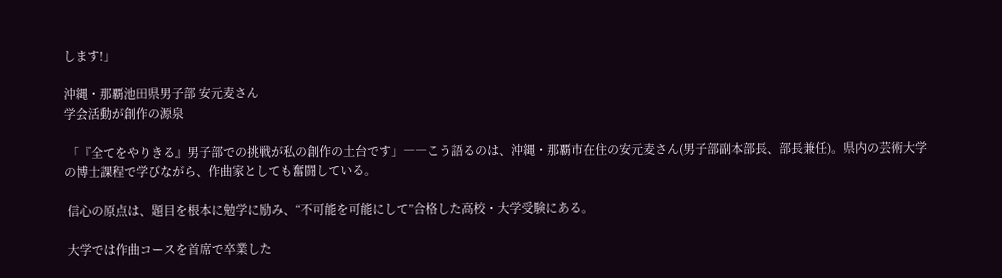します!」

沖縄・那覇池田県男子部 安元麦さん
学会活動が創作の源泉

 「『全てをやりきる』男子部での挑戦が私の創作の土台です」――こう語るのは、沖縄・那覇市在住の安元麦さん(男子部副本部長、部長兼任)。県内の芸術大学の博士課程で学びながら、作曲家としても奮闘している。

 信心の原点は、題目を根本に勉学に励み、“不可能を可能にして”合格した高校・大学受験にある。

 大学では作曲コースを首席で卒業した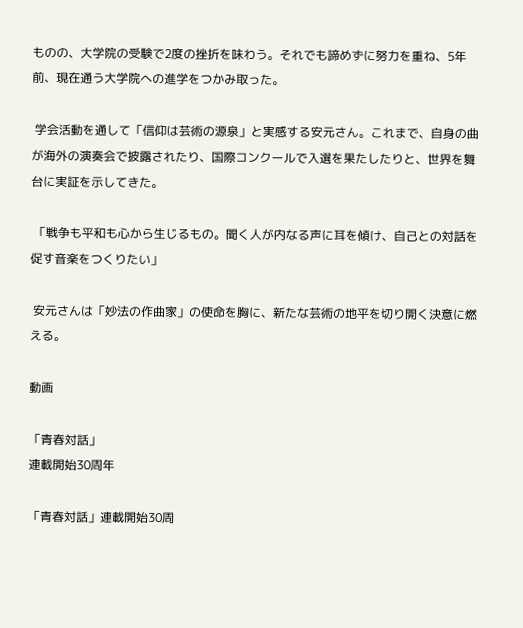ものの、大学院の受験で2度の挫折を味わう。それでも諦めずに努力を重ね、5年前、現在通う大学院への進学をつかみ取った。

 学会活動を通して「信仰は芸術の源泉」と実感する安元さん。これまで、自身の曲が海外の演奏会で披露されたり、国際コンクールで入選を果たしたりと、世界を舞台に実証を示してきた。

 「戦争も平和も心から生じるもの。聞く人が内なる声に耳を傾け、自己との対話を促す音楽をつくりたい」

 安元さんは「妙法の作曲家」の使命を胸に、新たな芸術の地平を切り開く決意に燃える。

動画

「青春対話」
連載開始30周年

「青春対話」連載開始30周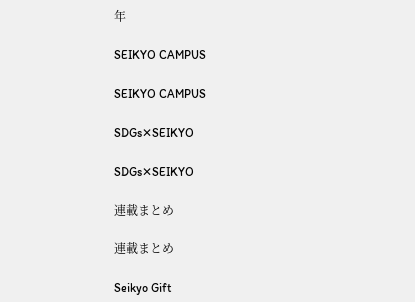年

SEIKYO CAMPUS

SEIKYO CAMPUS

SDGs✕SEIKYO

SDGs✕SEIKYO

連載まとめ

連載まとめ

Seikyo Gift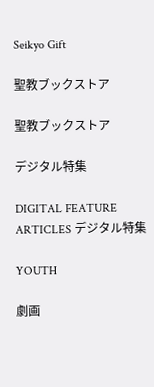Seikyo Gift

聖教ブックストア

聖教ブックストア

デジタル特集

DIGITAL FEATURE ARTICLES デジタル特集

YOUTH

劇画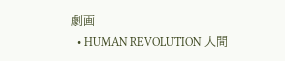劇画
  • HUMAN REVOLUTION 人間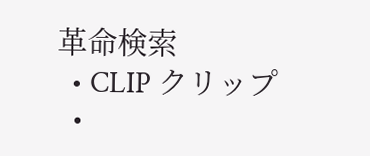革命検索
  • CLIP クリップ
  •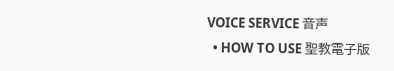VOICE SERVICE 音声
  • HOW TO USE 聖教電子版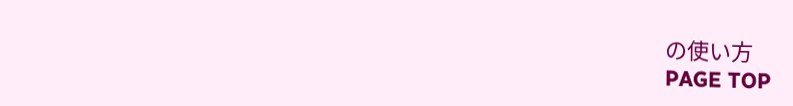の使い方
PAGE TOP